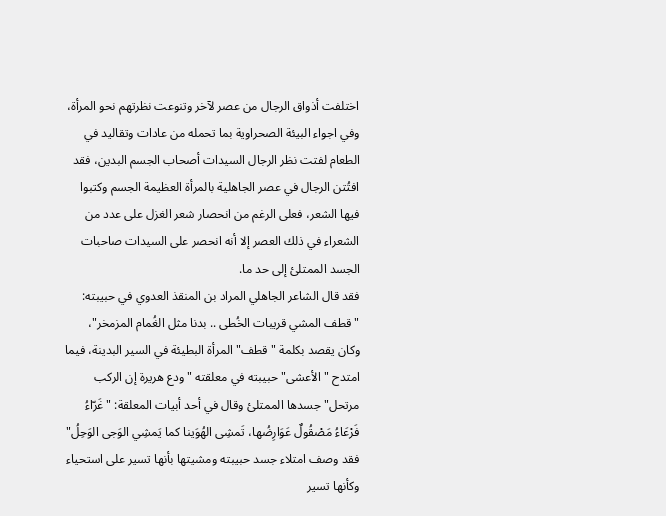اختلفت أذواق الرجال من عصر لآخر وتنوعت نظرتهم نحو المرأة، وفي اجواء البيئة الصحراوية بما تحمله من عادات وتقاليد في الطعام لفتت نظر الرجال السيدات أصحاب الجسم البدين، فقد افتُتن الرجال في عصر الجاهلية بالمرأة العظيمة الجسم وكتبوا فيها الشعر، فعلى الرغم من انحصار شعر الغزل على عدد من الشعراء في ذلك العصر إلا أنه انحصر على السيدات صاحبات الجسد الممتلئ إلى حد ما.
فقد قال الشاعر الجاهلي المراد بن المنقذ العدوي في حبيبته: "قطف المشي قريبات الخُطى .. بدنا مثل الغُمام المزمخر"، وكان يقصد بكلمة "قطف" المرأة البطيئة في السير البدينة، فيما امتدح "الأعشى" حبيبته في معلقته "ودع هريرة إن الركب مرتحل" جسدها الممتلئ وقال في أحد أبيات المعلقة: "غَرّاءُ فَرْعَاءُ مَصْقُولٌ عَوَارِضُها، تَمشِى الهُوَينا كما يَمشِي الوَجى الوَحِلُ" فقد وصف امتلاء جسد حبيبته ومشيتها بأنها تسير على استحياء وكأنها تسير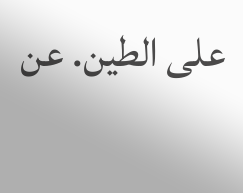على الطين. عن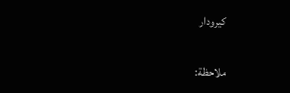كيرودار

ملاحظة: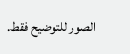الصور للتوضيح فقط.